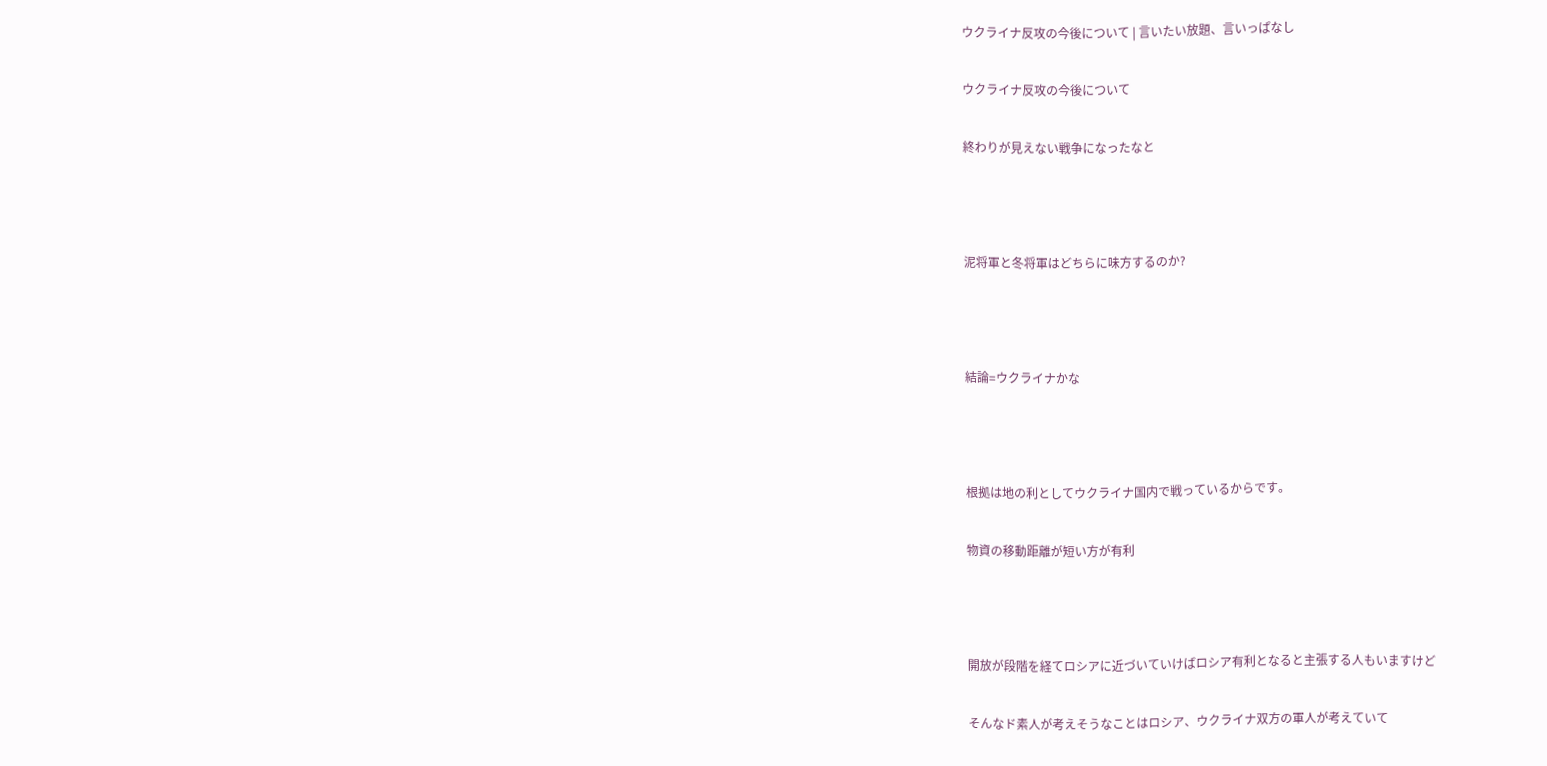ウクライナ反攻の今後について | 言いたい放題、言いっぱなし

ウクライナ反攻の今後について

終わりが見えない戦争になったなと



泥将軍と冬将軍はどちらに味方するのか?



結論=ウクライナかな



根拠は地の利としてウクライナ国内で戦っているからです。

物資の移動距離が短い方が有利



開放が段階を経てロシアに近づいていけばロシア有利となると主張する人もいますけど

そんなド素人が考えそうなことはロシア、ウクライナ双方の軍人が考えていて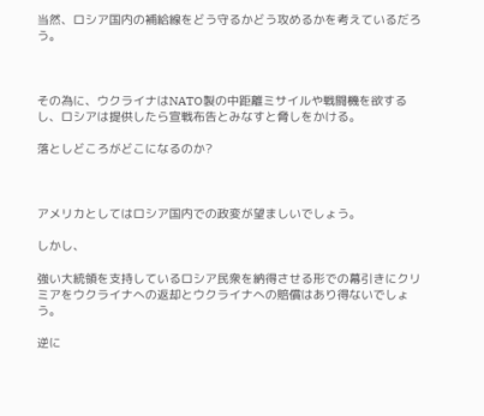当然、ロシア国内の補給線をどう守るかどう攻めるかを考えているだろう。



その為に、ウクライナはNATO製の中距離ミサイルや戦闘機を欲するし、ロシアは提供したら宣戦布告とみなすと脅しをかける。

落としどころがどこになるのか?



アメリカとしてはロシア国内での政変が望ましいでしょう。

しかし、

強い大統領を支持しているロシア民衆を納得させる形での幕引きにクリミアをウクライナへの返却とウクライナへの賠償はあり得ないでしょう。

逆に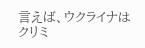言えば、ウクライナはクリミ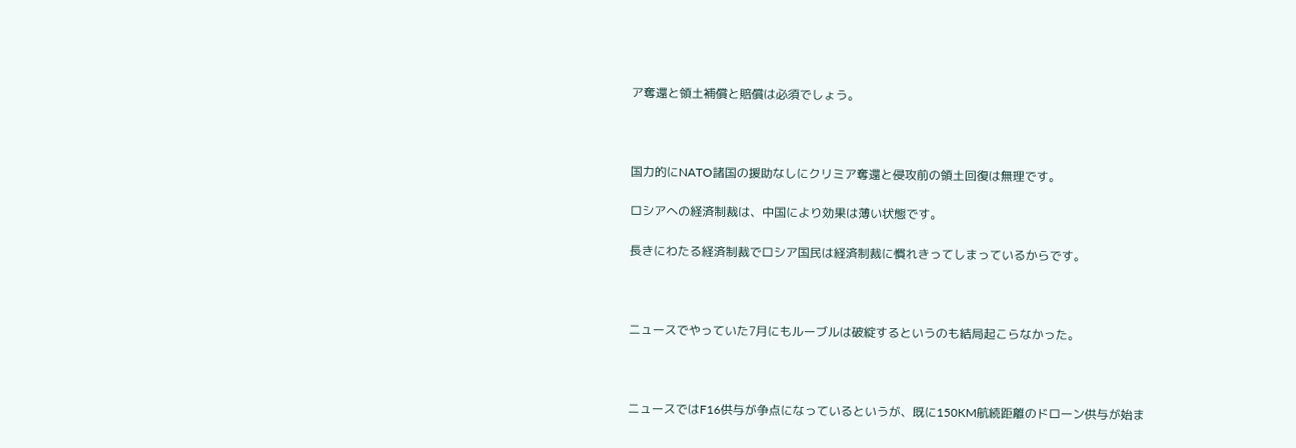ア奪還と領土補償と賠償は必須でしょう。



国力的にNATO諸国の援助なしにクリミア奪還と侵攻前の領土回復は無理です。

ロシアへの経済制裁は、中国により効果は薄い状態です。

長きにわたる経済制裁でロシア国民は経済制裁に慣れきってしまっているからです。



ニュースでやっていた7月にもルーブルは破綻するというのも結局起こらなかった。



ニュースではF16供与が争点になっているというが、既に150KM航続距離のドローン供与が始ま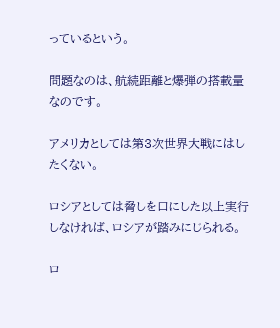っているという。

問題なのは、航続距離と爆弾の搭載量なのです。

アメリカとしては第3次世界大戦にはしたくない。

ロシアとしては脅しを口にした以上実行しなければ、ロシアが踏みにじられる。

ロ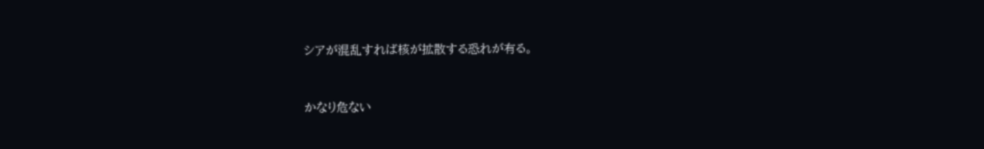シアが混乱すれば核が拡散する恐れが有る。



かなり危ない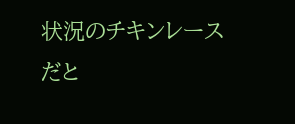状況のチキンレースだと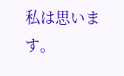私は思います。